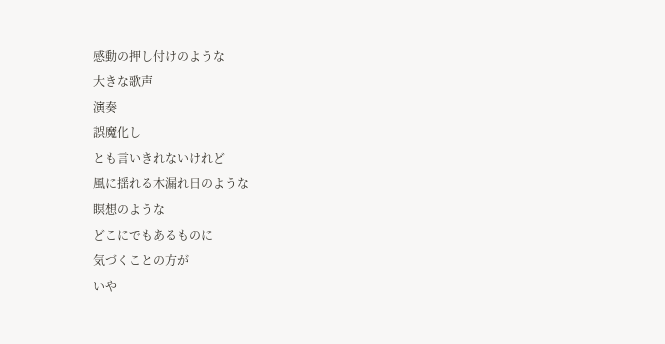感動の押し付けのような
大きな歌声
演奏
誤魔化し
とも言いきれないけれど
風に揺れる木漏れ日のような
瞑想のような
どこにでもあるものに
気づくことの方が
いや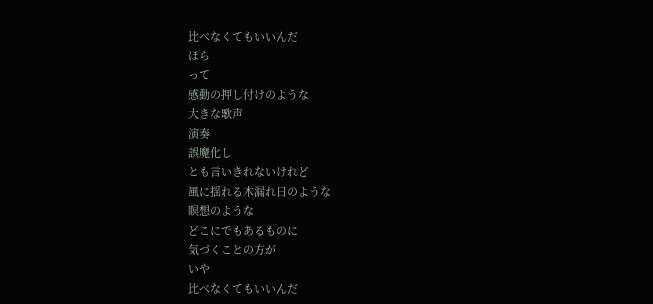比べなくてもいいんだ
ほら
って
感動の押し付けのような
大きな歌声
演奏
誤魔化し
とも言いきれないけれど
風に揺れる木漏れ日のような
瞑想のような
どこにでもあるものに
気づくことの方が
いや
比べなくてもいいんだ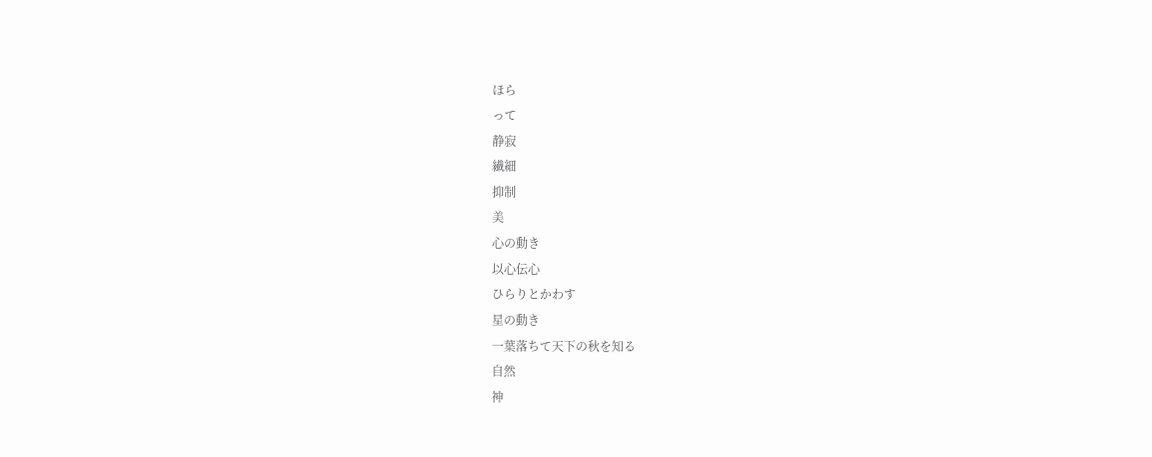ほら
って
静寂
繊細
抑制
美
心の動き
以心伝心
ひらりとかわす
星の動き
一葉落ちて天下の秋を知る
自然
神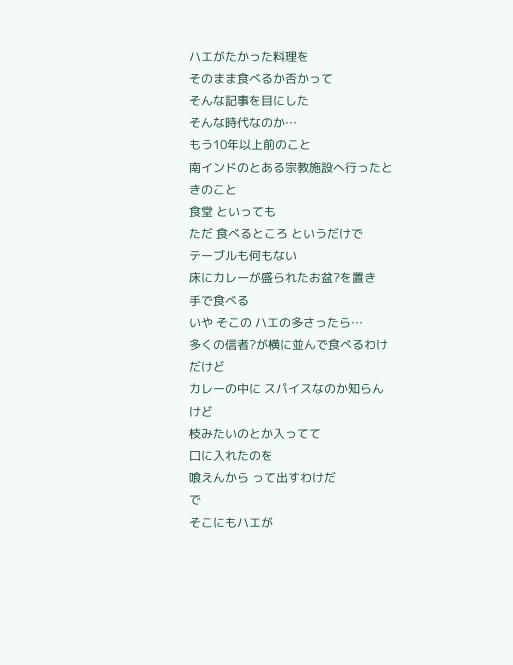ハエがたかった料理を
そのまま食べるか否かって
そんな記事を目にした
そんな時代なのか…
もう10年以上前のこと
南インドのとある宗教施設へ行ったときのこと
食堂 といっても
ただ 食べるところ というだけで
テーブルも何もない
床にカレーが盛られたお盆?を置き
手で食べる
いや そこの ハエの多さったら…
多くの信者?が横に並んで食べるわけだけど
カレーの中に スパイスなのか知らんけど
枝みたいのとか入ってて
口に入れたのを
喰えんから って出すわけだ
で
そこにもハエが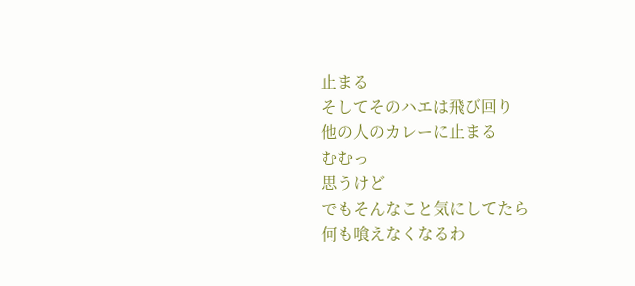止まる
そしてそのハエは飛び回り
他の人のカレーに止まる
むむっ
思うけど
でもそんなこと気にしてたら
何も喰えなくなるわ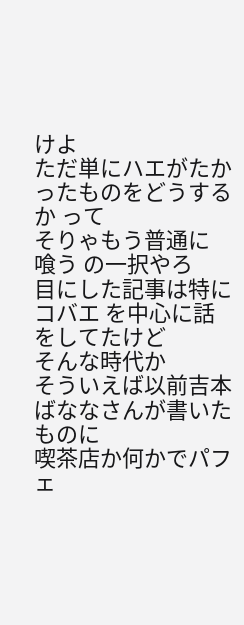けよ
ただ単にハエがたかったものをどうするか って
そりゃもう普通に 喰う の一択やろ
目にした記事は特に コバエ を中心に話をしてたけど
そんな時代か
そういえば以前吉本ばななさんが書いたものに
喫茶店か何かでパフェ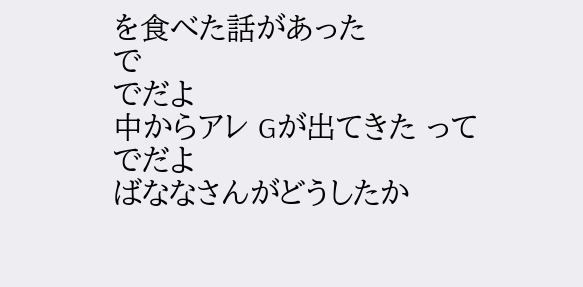を食べた話があった
で
でだよ
中からアレ Gが出てきた って
でだよ
ばななさんがどうしたか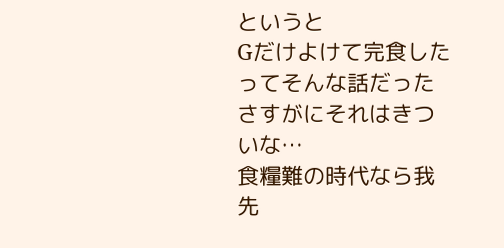というと
Gだけよけて完食した
ってそんな話だった
さすがにそれはきついな…
食糧難の時代なら我先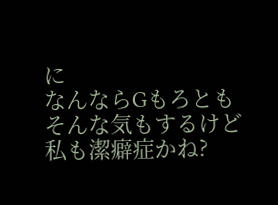に
なんならGもろとも
そんな気もするけど
私も潔癖症かね?